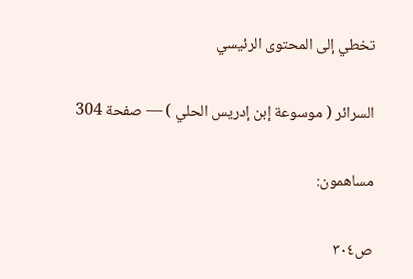تخطي إلى المحتوى الرئيسي

السرائر ( موسوعة إبن إدريس الحلي ) — صفحة 304

مساهمون:

ص٣٠٤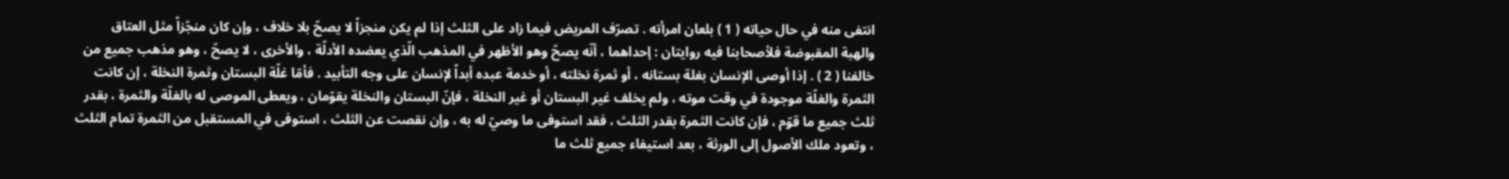انتفى منه في حال حياته ( 1 ) بلعان امرأته . تصرّف المريض فيما زاد على الثلث إذا لم يكن منجزاً لا يصحّ بلا خلاف ، وإن كان منجّزاً مثل العتاق والهبة المقبوضة فلأصحابنا فيه روايتان : إحداهما ، أنّه يصحّ وهو الأظهر في المذهب الّذي يعضده الأدلّة ، والأخرى ، لا يصحّ ، وهو مذهب جميع من خالفنا ( 2 ) . إذا أوصى الإنسان بغلة بستانه ، أو ثمرة نخلته ، أو خدمة عبده أبداً لإنسان على وجه التأبيد . فأمّا غلّة البستان وثمرة النخلة ، إن كانت الثمرة والغلّة موجودة في وقت موته ، ولم يخلف غير البستان أو غير النخلة ، فإنّ البستان والنخلة يقوّمان ، ويعطى الموصى له بالغلّة والثمرة ، بقدر ثلث جميع ما قوّم ، فإن كانت الثمرة بقدر الثلث ، فقد استوفى ما وصيّ له به ، وإن نقصت عن الثلث ، استوفى في المستقبل من الثمرة تمام الثلث ، وتعود ملك الأصول إلى الورثة ، بعد استيفاء جميع ثلث ما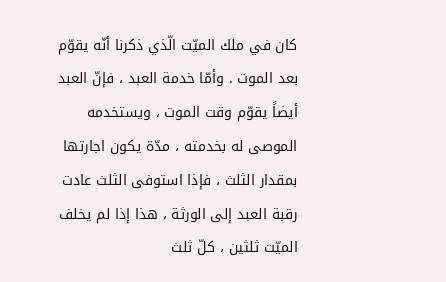كان في ملك الميّت الّذي ذكرنا أنّه يقوّم بعد الموت . وأمّا خدمة العبد ، فإنّ العبد أيضاً يقوّم وقت الموت ، ويستخدمه الموصى له بخدمته ، مدّة يكون اجارتها بمقدار الثلث ، فإذا استوفى الثلث عادت رقبة العبد إلى الورثة ، هذا إذا لم يخلف الميّت ثلثين ، كلّ ثلث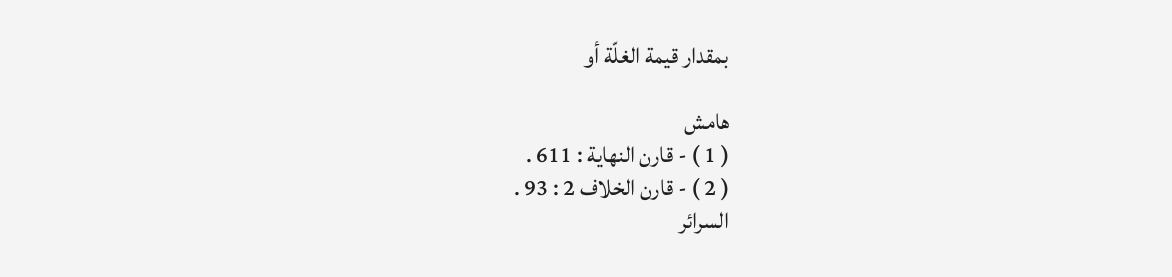بمقدار قيمة الغلّة أو

هامش
( 1 ) - قارن النهاية : 611 .
( 2 ) - قارن الخلاف 2 : 93 .
السرائر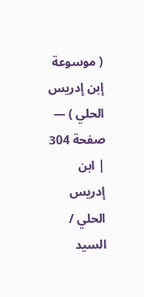( موسوعة إبن إدريس الحلي ) — صفحة 304 | ابن إدريس الحلي / السيد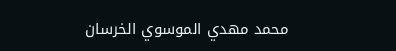محمد مهدي الموسوي الخرسان